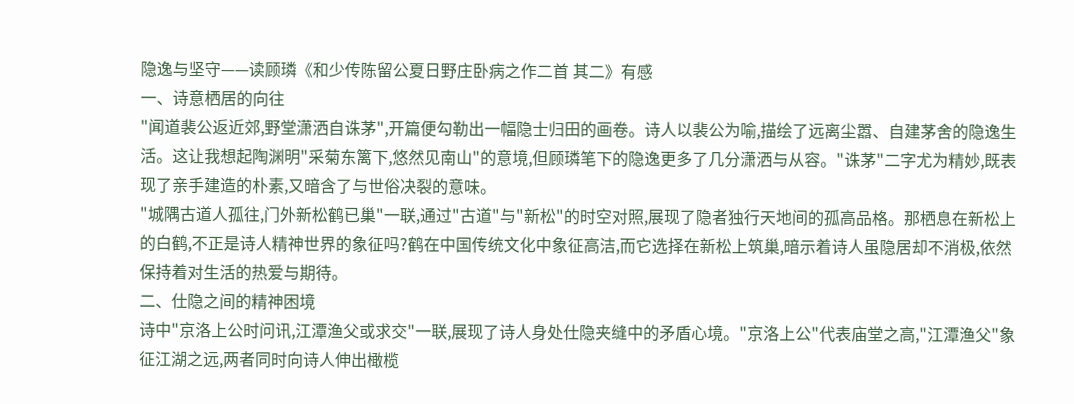隐逸与坚守——读顾璘《和少传陈留公夏日野庄卧病之作二首 其二》有感
一、诗意栖居的向往
"闻道裴公返近郊,野堂潇洒自诛茅",开篇便勾勒出一幅隐士归田的画卷。诗人以裴公为喻,描绘了远离尘嚣、自建茅舍的隐逸生活。这让我想起陶渊明"采菊东篱下,悠然见南山"的意境,但顾璘笔下的隐逸更多了几分潇洒与从容。"诛茅"二字尤为精妙,既表现了亲手建造的朴素,又暗含了与世俗决裂的意味。
"城隅古道人孤往,门外新松鹤已巢"一联,通过"古道"与"新松"的时空对照,展现了隐者独行天地间的孤高品格。那栖息在新松上的白鹤,不正是诗人精神世界的象征吗?鹤在中国传统文化中象征高洁,而它选择在新松上筑巢,暗示着诗人虽隐居却不消极,依然保持着对生活的热爱与期待。
二、仕隐之间的精神困境
诗中"京洛上公时问讯,江潭渔父或求交"一联,展现了诗人身处仕隐夹缝中的矛盾心境。"京洛上公"代表庙堂之高,"江潭渔父"象征江湖之远,两者同时向诗人伸出橄榄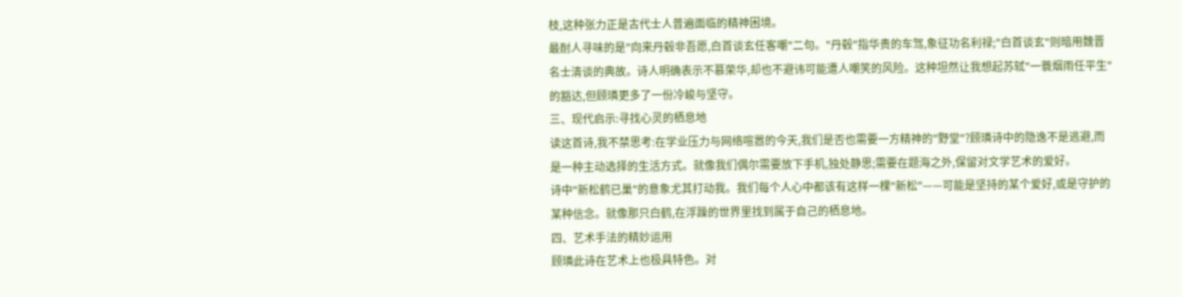枝,这种张力正是古代士人普遍面临的精神困境。
最耐人寻味的是"向来丹毂非吾愿,白首谈玄任客嘲"二句。"丹毂"指华贵的车驾,象征功名利禄;"白首谈玄"则暗用魏晋名士清谈的典故。诗人明确表示不慕荣华,却也不避讳可能遭人嘲笑的风险。这种坦然让我想起苏轼"一蓑烟雨任平生"的豁达,但顾璘更多了一份冷峻与坚守。
三、现代启示:寻找心灵的栖息地
读这首诗,我不禁思考:在学业压力与网络喧嚣的今天,我们是否也需要一方精神的"野堂"?顾璘诗中的隐逸不是逃避,而是一种主动选择的生活方式。就像我们偶尔需要放下手机,独处静思;需要在题海之外,保留对文学艺术的爱好。
诗中"新松鹤已巢"的意象尤其打动我。我们每个人心中都该有这样一棵"新松"——可能是坚持的某个爱好,或是守护的某种信念。就像那只白鹤,在浮躁的世界里找到属于自己的栖息地。
四、艺术手法的精妙运用
顾璘此诗在艺术上也极具特色。对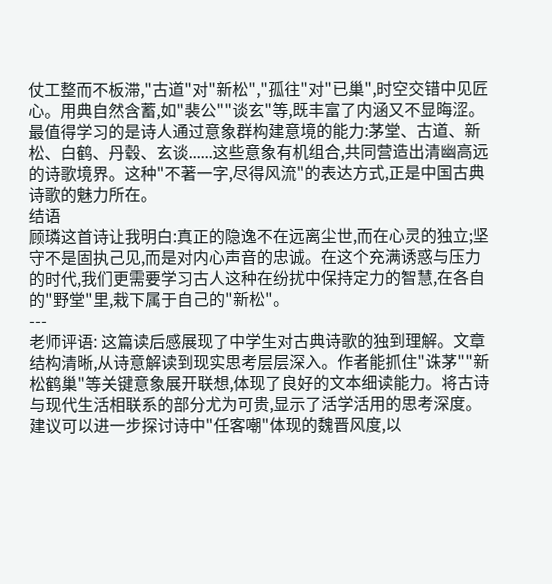仗工整而不板滞,"古道"对"新松","孤往"对"已巢",时空交错中见匠心。用典自然含蓄,如"裴公""谈玄"等,既丰富了内涵又不显晦涩。
最值得学习的是诗人通过意象群构建意境的能力:茅堂、古道、新松、白鹤、丹毂、玄谈......这些意象有机组合,共同营造出清幽高远的诗歌境界。这种"不著一字,尽得风流"的表达方式,正是中国古典诗歌的魅力所在。
结语
顾璘这首诗让我明白:真正的隐逸不在远离尘世,而在心灵的独立;坚守不是固执己见,而是对内心声音的忠诚。在这个充满诱惑与压力的时代,我们更需要学习古人这种在纷扰中保持定力的智慧,在各自的"野堂"里,栽下属于自己的"新松"。
---
老师评语: 这篇读后感展现了中学生对古典诗歌的独到理解。文章结构清晰,从诗意解读到现实思考层层深入。作者能抓住"诛茅""新松鹤巢"等关键意象展开联想,体现了良好的文本细读能力。将古诗与现代生活相联系的部分尤为可贵,显示了活学活用的思考深度。建议可以进一步探讨诗中"任客嘲"体现的魏晋风度,以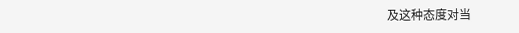及这种态度对当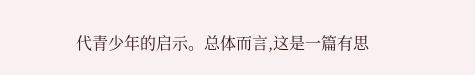代青少年的启示。总体而言,这是一篇有思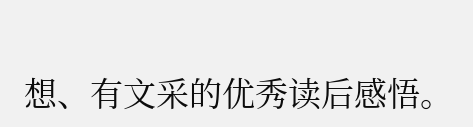想、有文采的优秀读后感悟。